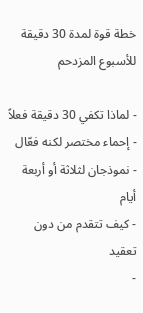خطة قوة لمدة 30 دقيقة للأسبوع المزدحم

- لماذا تكفي 30 دقيقة فعلاً
- إحماء مختصر لكنه فعّال
- نموذجان لثلاثة أو أربعة أيام
- كيف تتقدم من دون تعقيد
-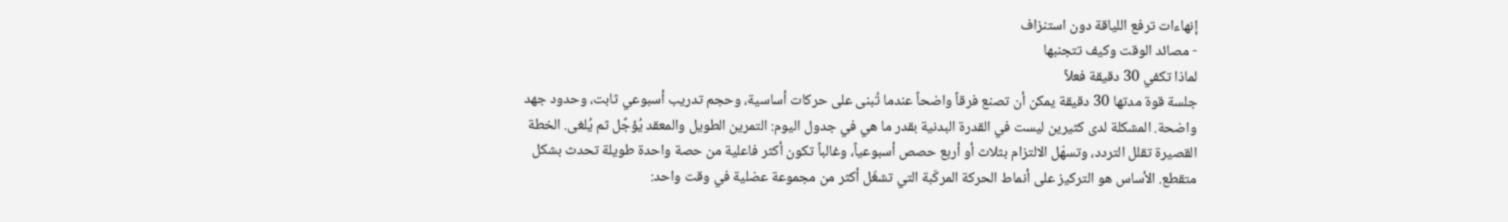إنهاءات ترفع اللياقة دون استنزاف
- مصائد الوقت وكيف تتجنبها
لماذا تكفي 30 دقيقة فعلاً
جلسة قوة مدتها 30 دقيقة يمكن أن تصنع فرقاً واضحاً عندما تُبنى على حركات أساسية، وحجم تدريب أسبوعي ثابت، وحدود جهد واضحة. المشكلة لدى كثيرين ليست في القدرة البدنية بقدر ما هي في جدول اليوم: التمرين الطويل والمعقد يُؤجَّل ثم يُلغى. الخطة القصيرة تقلل التردد، وتسهّل الالتزام بثلاث أو أربع حصص أسبوعياً، وغالباً تكون أكثر فاعلية من حصة واحدة طويلة تحدث بشكل متقطع. الأساس هو التركيز على أنماط الحركة المركّبة التي تشغّل أكثر من مجموعة عضلية في وقت واحد: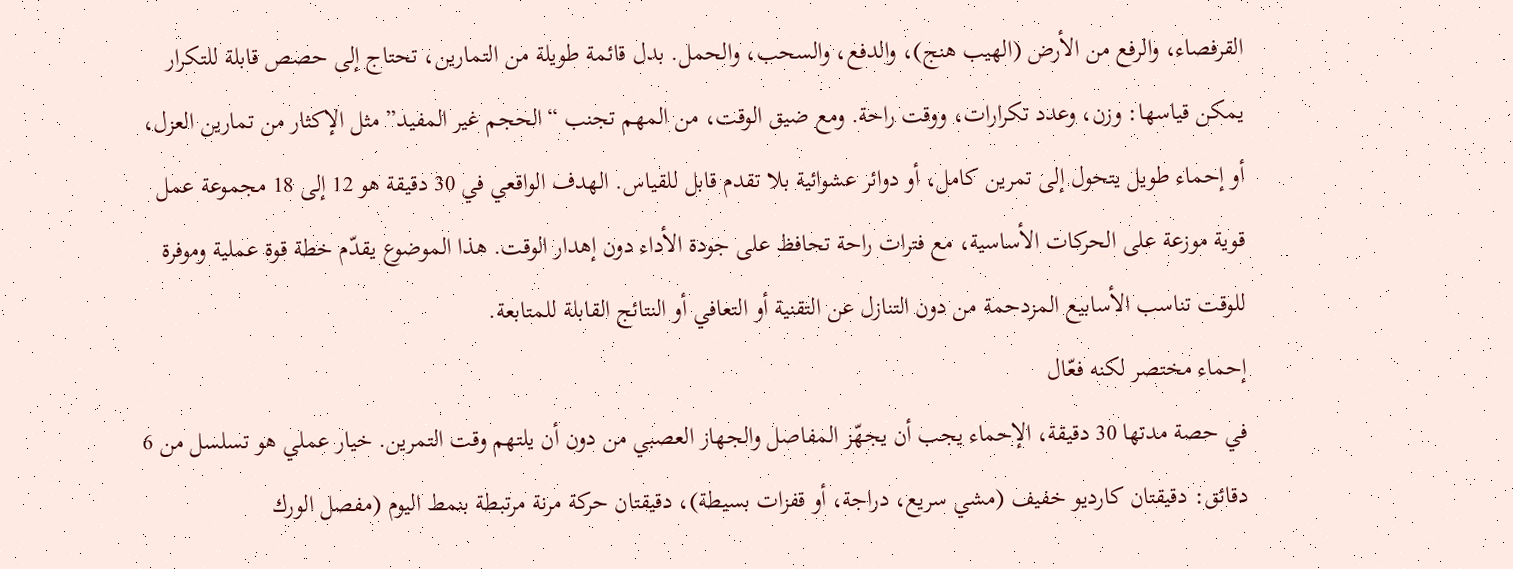القرفصاء، والرفع من الأرض (الهيب هنج)، والدفع، والسحب، والحمل. بدل قائمة طويلة من التمارين، تحتاج إلى حصص قابلة للتكرار يمكن قياسها: وزن، وعدد تكرارات، ووقت راحة. ومع ضيق الوقت، من المهم تجنب “الحجم غير المفيد” مثل الإكثار من تمارين العزل، أو إحماء طويل يتحول إلى تمرين كامل، أو دوائر عشوائية بلا تقدم قابل للقياس. الهدف الواقعي في 30 دقيقة هو 12 إلى 18 مجموعة عمل قوية موزعة على الحركات الأساسية، مع فترات راحة تحافظ على جودة الأداء دون إهدار الوقت. هذا الموضوع يقدّم خطة قوة عملية وموفرة للوقت تناسب الأسابيع المزدحمة من دون التنازل عن التقنية أو التعافي أو النتائج القابلة للمتابعة.
إحماء مختصر لكنه فعّال
في حصة مدتها 30 دقيقة، الإحماء يجب أن يجهّز المفاصل والجهاز العصبي من دون أن يلتهم وقت التمرين. خيار عملي هو تسلسل من 6 دقائق: دقيقتان كارديو خفيف (مشي سريع، دراجة، أو قفزات بسيطة)، دقيقتان حركة مرنة مرتبطة بنمط اليوم (مفصل الورك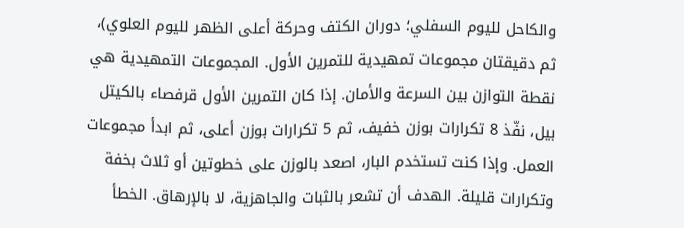والكاحل لليوم السفلي؛ دوران الكتف وحركة أعلى الظهر لليوم العلوي)، ثم دقيقتان مجموعات تمهيدية للتمرين الأول. المجموعات التمهيدية هي نقطة التوازن بين السرعة والأمان. إذا كان التمرين الأول قرفصاء بالكيتل بيل، نفّذ 8 تكرارات بوزن خفيف، ثم 5 تكرارات بوزن أعلى، ثم ابدأ مجموعات العمل. وإذا كنت تستخدم البار، اصعد بالوزن على خطوتين أو ثلاث بخفة وتكرارات قليلة. الهدف أن تشعر بالثبات والجاهزية، لا بالإرهاق. الخطأ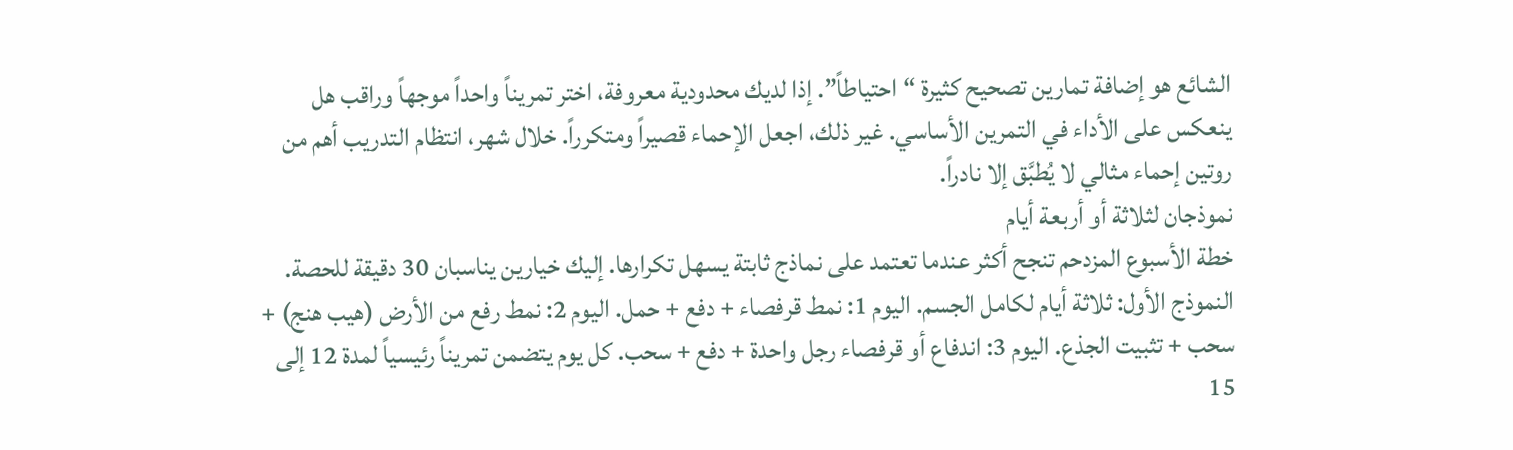الشائع هو إضافة تمارين تصحيح كثيرة “احتياطاً”. إذا لديك محدودية معروفة، اختر تمريناً واحداً موجهاً وراقب هل ينعكس على الأداء في التمرين الأساسي. غير ذلك، اجعل الإحماء قصيراً ومتكرراً. خلال شهر، انتظام التدريب أهم من روتين إحماء مثالي لا يُطبَّق إلا نادراً.
نموذجان لثلاثة أو أربعة أيام
خطة الأسبوع المزدحم تنجح أكثر عندما تعتمد على نماذج ثابتة يسهل تكرارها. إليك خيارين يناسبان 30 دقيقة للحصة. النموذج الأول: ثلاثة أيام لكامل الجسم. اليوم 1: نمط قرفصاء + دفع + حمل. اليوم 2: نمط رفع من الأرض (هيب هنج) + سحب + تثبيت الجذع. اليوم 3: اندفاع أو قرفصاء رجل واحدة + دفع + سحب. كل يوم يتضمن تمريناً رئيسياً لمدة 12 إلى 15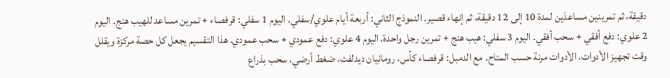دقيقة، ثم تمرينين مساعدَين لمدة 10 إلى 12 دقيقة، ثم إنهاء قصير. النموذج الثاني: أربعة أيام علوي/سفلي. اليوم 1 سفلي: قرفصاء + تمرين مساعد للهيب هنج. اليوم 2 علوي: دفع أفقي + سحب أفقي. اليوم 3 سفلي: هيب هنج + تمرين رجل واحدة. اليوم 4 علوي: دفع عمودي + سحب عمودي. هذا التقسيم يجعل كل حصة مركزة ويقلل وقت تجهيز الأدوات. الأدوات مرنة حسب المتاح. مع الدمبل: قرفصاء كأس، رومانيان ديدلفت، ضغط أرضي، سحب بذراع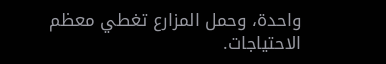واحدة، وحمل المزارع تغطي معظم الاحتياجات.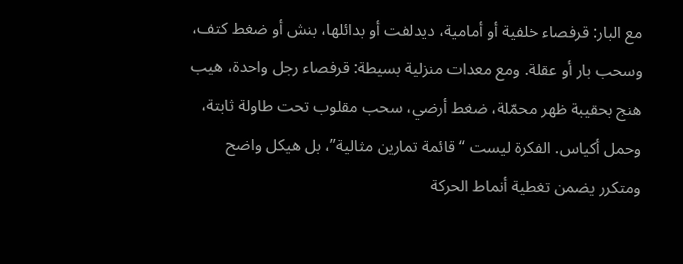مع البار: قرفصاء خلفية أو أمامية، ديدلفت أو بدائلها، بنش أو ضغط كتف، وسحب بار أو عقلة. ومع معدات منزلية بسيطة: قرفصاء رجل واحدة، هيب هنج بحقيبة ظهر محمّلة، ضغط أرضي، سحب مقلوب تحت طاولة ثابتة، وحمل أكياس. الفكرة ليست “قائمة تمارين مثالية”، بل هيكل واضح ومتكرر يضمن تغطية أنماط الحركة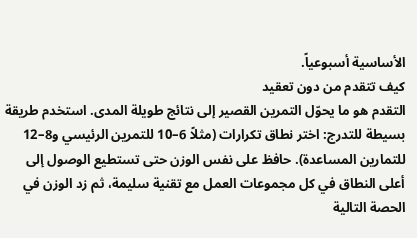الأساسية أسبوعياً.
كيف تتقدم من دون تعقيد
التقدم هو ما يحوّل التمرين القصير إلى نتائج طويلة المدى. استخدم طريقة بسيطة للتدرج: اختر نطاق تكرارات (مثلاً 6–10 للتمرين الرئيسي و8–12 للتمارين المساعدة). حافظ على نفس الوزن حتى تستطيع الوصول إلى أعلى النطاق في كل مجموعات العمل مع تقنية سليمة، ثم زد الوزن في الحصة التالية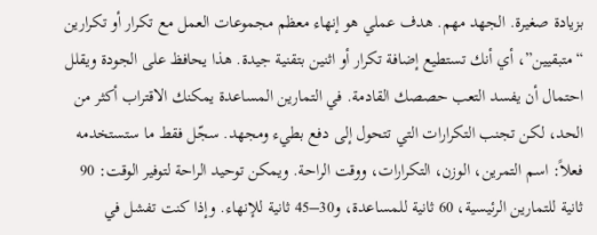بزيادة صغيرة. الجهد مهم. هدف عملي هو إنهاء معظم مجموعات العمل مع تكرار أو تكرارين “متبقيين”، أي أنك تستطيع إضافة تكرار أو اثنين بتقنية جيدة. هذا يحافظ على الجودة ويقلل احتمال أن يفسد التعب حصصك القادمة. في التمارين المساعدة يمكنك الاقتراب أكثر من الحد، لكن تجنب التكرارات التي تتحول إلى دفع بطيء ومجهد. سجّل فقط ما ستستخدمه فعلاً: اسم التمرين، الوزن، التكرارات، ووقت الراحة. ويمكن توحيد الراحة لتوفير الوقت: 90 ثانية للتمارين الرئيسية، 60 ثانية للمساعدة، و30–45 ثانية للإنهاء. وإذا كنت تفشل في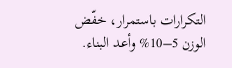التكرارات باستمرار، خفّض الوزن 5–10% وأعد البناء.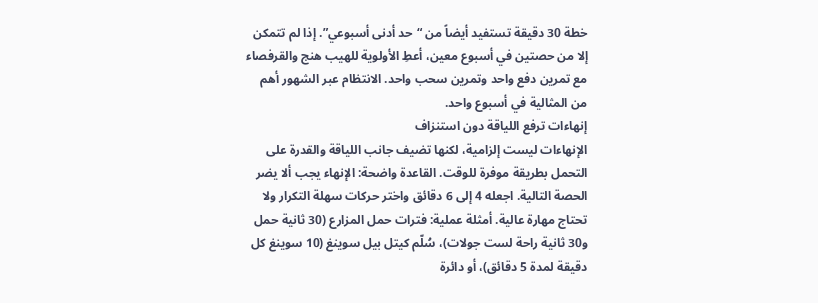خطة 30 دقيقة تستفيد أيضاً من “حد أدنى أسبوعي”. إذا لم تتمكن إلا من حصتين في أسبوع معين، أعطِ الأولوية للهيب هنج والقرفصاء مع تمرين دفع واحد وتمرين سحب واحد. الانتظام عبر الشهور أهم من المثالية في أسبوع واحد.
إنهاءات ترفع اللياقة دون استنزاف
الإنهاءات ليست إلزامية، لكنها تضيف جانب اللياقة والقدرة على التحمل بطريقة موفرة للوقت. القاعدة واضحة: الإنهاء يجب ألا يضر الحصة التالية. اجعله 4 إلى 6 دقائق واختر حركات سهلة التكرار ولا تحتاج مهارة عالية. أمثلة عملية: فترات حمل المزارع (30 ثانية حمل و30 ثانية راحة لست جولات)، سُلّم كيتل بيل سوينغ (10 سوينغ كل دقيقة لمدة 5 دقائق)، أو دائرة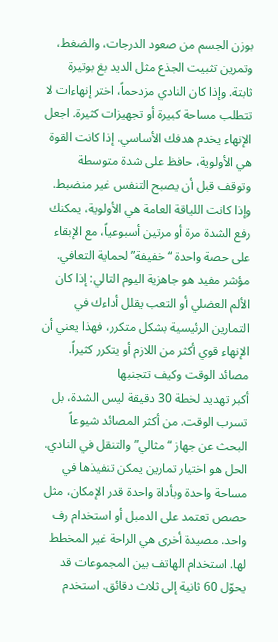بوزن الجسم من صعود الدرجات، والضغط، وتمرين تثبيت الجذع مثل الديد بغ بوتيرة ثابتة. وإذا كان النادي مزدحماً، اختر إنهاءات لا تتطلب مساحة كبيرة أو تجهيزات كثيرة. اجعل الإنهاء يخدم هدفك الأساسي. إذا كانت القوة هي الأولوية، حافظ على شدة متوسطة وتوقف قبل أن يصبح التنفس غير منضبط. وإذا كانت اللياقة العامة هي الأولوية، يمكنك رفع الشدة مرة أو مرتين أسبوعياً، مع الإبقاء على حصة واحدة “خفيفة” لحماية التعافي. مؤشر مفيد هو جاهزية اليوم التالي: إذا كان الألم العضلي أو التعب يقلل أداءك في التمارين الرئيسية بشكل متكرر، فهذا يعني أن الإنهاء قوي أكثر من اللازم أو يتكرر كثيراً.
مصائد الوقت وكيف تتجنبها
أكبر تهديد لخطة 30 دقيقة ليس الشدة، بل تسرب الوقت. من أكثر المصائد شيوعاً البحث عن جهاز “مثالي” والتنقل في النادي. الحل هو اختيار تمارين يمكن تنفيذها في مساحة واحدة وبأداة واحدة قدر الإمكان، مثل حصص تعتمد على الدمبل أو استخدام رف واحد. مصيدة أخرى هي الراحة غير المخطط لها. استخدام الهاتف بين المجموعات قد يحوّل 60 ثانية إلى ثلاث دقائق. استخدم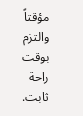مؤقتاً والتزم بوقت راحة ثابت.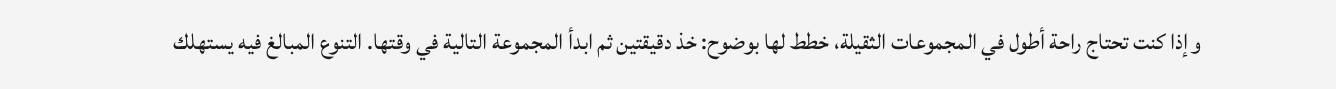وإذا كنت تحتاج راحة أطول في المجموعات الثقيلة، خطط لها بوضوح: خذ دقيقتين ثم ابدأ المجموعة التالية في وقتها. التنوع المبالغ فيه يستهلك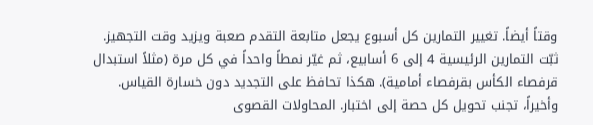وقتاً أيضاً. تغيير التمارين كل أسبوع يجعل متابعة التقدم صعبة ويزيد وقت التجهيز. ثبّت التمارين الرئيسية 4 إلى 6 أسابيع، ثم غيّر نمطاً واحداً في كل مرة (مثلاً استبدال قرفصاء الكأس بقرفصاء أمامية). هكذا تحافظ على التجديد دون خسارة القياس. وأخيراً، تجنب تحويل كل حصة إلى اختبار. المحاولات القصوى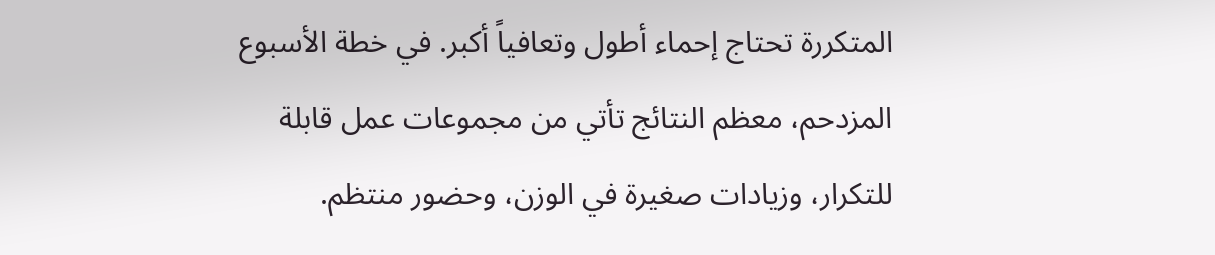المتكررة تحتاج إحماء أطول وتعافياً أكبر. في خطة الأسبوع المزدحم، معظم النتائج تأتي من مجموعات عمل قابلة للتكرار، وزيادات صغيرة في الوزن، وحضور منتظم.